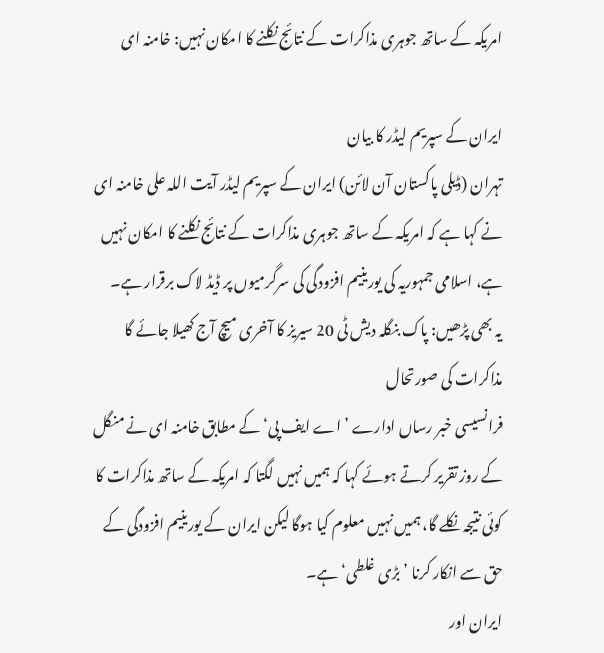امریکہ کے ساتھ جوہری مذاکرات کے نتائج نکلنے کا امکان نہیں: خامنہ ای

ایران کے سپریم لیڈر کا بیان
تہران (ڈیلی پاکستان آن لائن) ایران کے سپریم لیڈر آیت اللہ علی خامنہ ای نے کہا ہے کہ امریکہ کے ساتھ جوہری مذاکرات کے نتائج نکلنے کا امکان نہیں ہے، اسلامی جمہوریہ کی یورینیم افزودگی کی سرگرمیوں پر ڈیڈ لاک برقرار ہے۔
یہ بھی پڑھیں: پاک بنگلہ دیش ٹی 20 سیریز کا آخری میچ آج کھیلا جائے گا
مذاکرات کی صورتحال
فرانسیسی خبر رساں ادارے ’اے ایف پی‘ کے مطابق خامنہ ای نے منگل کے روز تقریر کرتے ہوئے کہا کہ ہمیں نہیں لگتا کہ امریکہ کے ساتھ مذاکرات کا کوئی نتیجہ نکلے گا، ہمیں نہیں معلوم کیا ہوگا لیکن ایران کے یورینیم افزودگی کے حق سے انکار کرنا ’بڑی غلطی‘ ہے۔
ایران اور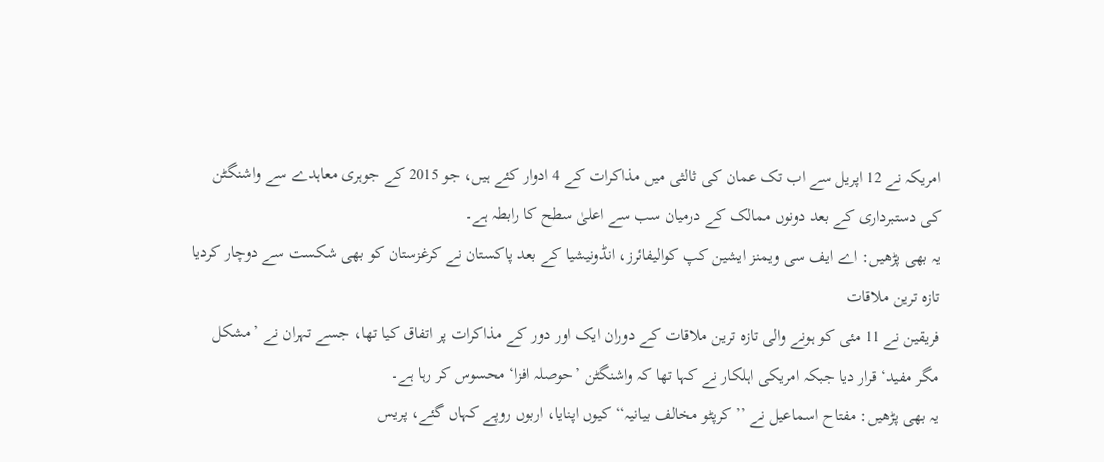امریکہ نے 12 اپریل سے اب تک عمان کی ثالثی میں مذاکرات کے 4 ادوار کئے ہیں، جو 2015 کے جوہری معاہدے سے واشنگٹن کی دستبرداری کے بعد دونوں ممالک کے درمیان سب سے اعلیٰ سطح کا رابطہ ہے۔
یہ بھی پڑھیں: اے ایف سی ویمنز ایشین کپ کوالیفائرز، انڈونیشیا کے بعد پاکستان نے کرغزستان کو بھی شکست سے دوچار کردیا
تازہ ترین ملاقات
فریقین نے 11 مئی کو ہونے والی تازہ ترین ملاقات کے دوران ایک اور دور کے مذاکرات پر اتفاق کیا تھا، جسے تہران نے ’مشکل مگر مفید‘ قرار دیا جبکہ امریکی اہلکار نے کہا تھا کہ واشنگٹن ’حوصلہ افزا‘ محسوس کر رہا ہے۔
یہ بھی پڑھیں: مفتاح اسماعیل نے ’’کرپٹو مخالف بیانیہ‘‘ کیوں اپنایا، اربوں روپے کہاں گئے، پریس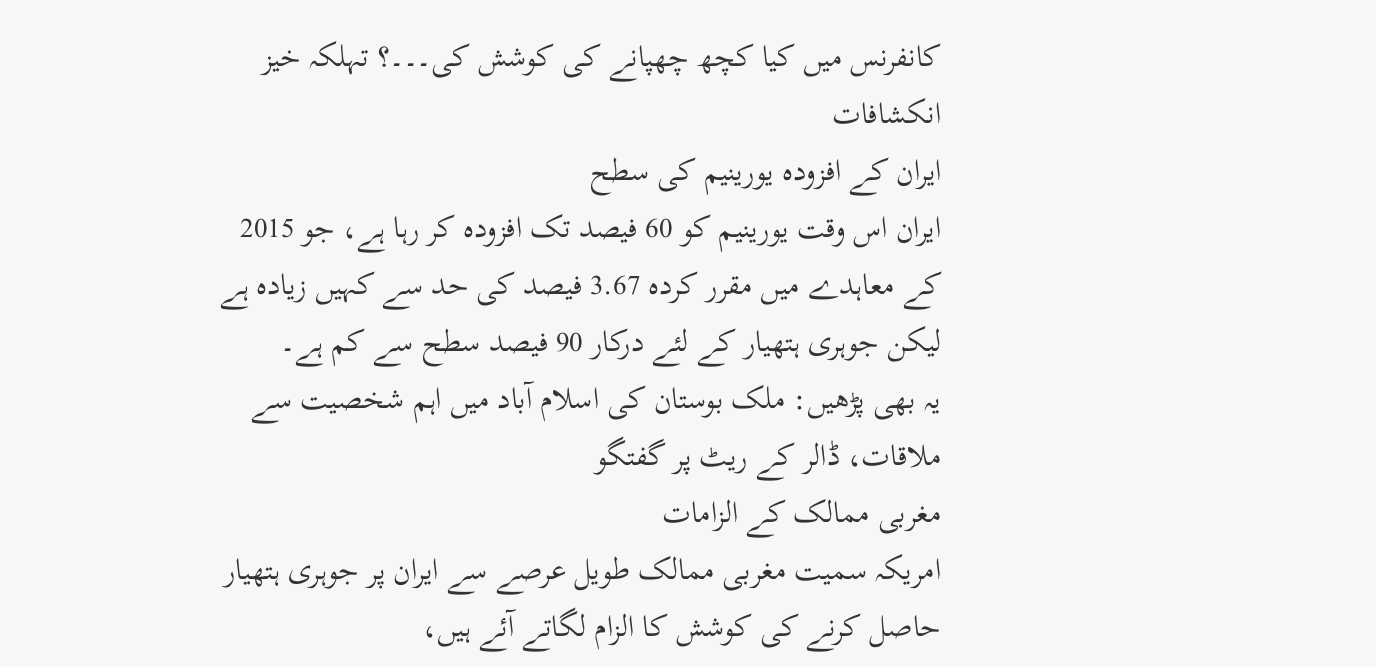کانفرنس میں کیا کچھ چھپانے کی کوشش کی۔۔۔؟ تہلکہ خیز انکشافات
ایران کے افزودہ یورینیم کی سطح
ایران اس وقت یورینیم کو 60 فیصد تک افزودہ کر رہا ہے، جو 2015 کے معاہدے میں مقرر کردہ 3.67 فیصد کی حد سے کہیں زیادہ ہے لیکن جوہری ہتھیار کے لئے درکار 90 فیصد سطح سے کم ہے۔
یہ بھی پڑھیں: ملک بوستان کی اسلام آباد میں اہم شخصیت سے ملاقات، ڈالر کے ریٹ پر گفتگو
مغربی ممالک کے الزامات
امریکہ سمیت مغربی ممالک طویل عرصے سے ایران پر جوہری ہتھیار حاصل کرنے کی کوشش کا الزام لگاتے آئے ہیں،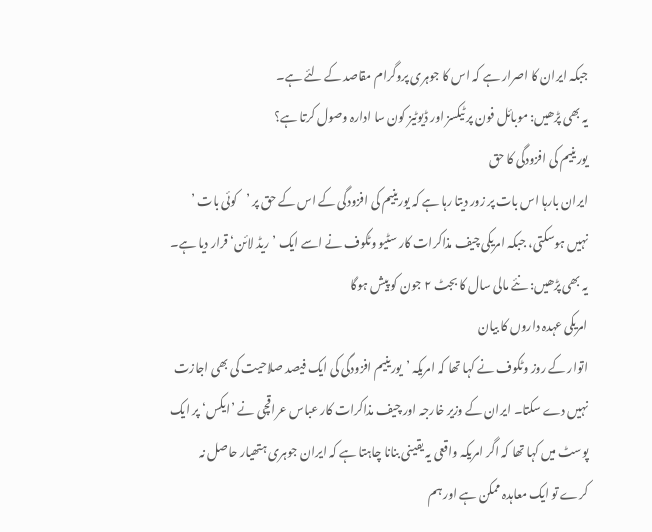جبکہ ایران کا اصرار ہے کہ اس کا جوہری پروگرام مقاصد کے لئے ہے۔
یہ بھی پڑھیں: موبائل فون پر ٹیکسز اور ڈیوٹیز کون سا ادارہ وصول کرتا ہے؟
یورینیم کی افزودگی کا حق
ایران بارہا اس بات پر زور دیتا رہا ہے کہ یورینیم کی افزودگی کے اس کے حق پر ’کوئی بات ’ نہیں ہوسکتی، جبکہ امریکی چیف مذاکرات کار سٹیو وٹکوف نے اسے ایک ’ریڈ لائن‘ قرار دیا ہے۔
یہ بھی پڑھیں: نئے مالی سال کا بجٹ ۲ جون کو پیش ہوگا
امریکی عہدہ داروں کا بیان
اتوار کے روز وٹکوف نے کہا تھا کہ امریکہ ’یورینیم افزودگی کی ایک فیصد صلاحیت کی بھی اجازت نہیں دے سکتا۔ ایران کے وزیر خارجہ اور چیف مذاکرات کار عباس عراقچی نے ’ایکس‘ پر ایک پوسٹ میں کہا تھا کہ اگر امریکہ واقعی یہ یقینی بنانا چاہتا ہے کہ ایران جوہری ہتھیار حاصل نہ کرے تو ایک معاہدہ ممکن ہے اور ہم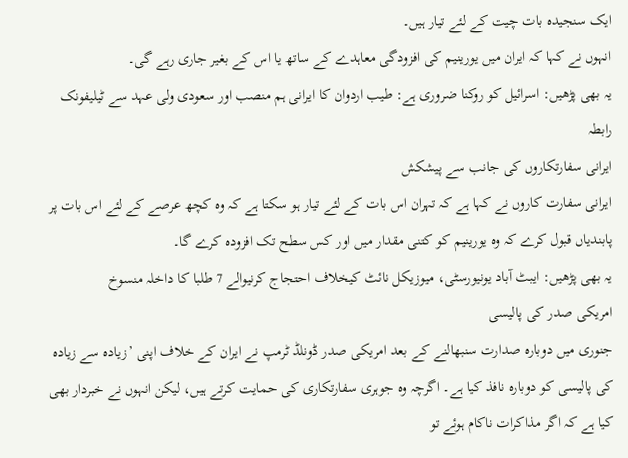ایک سنجیدہ بات چیت کے لئے تیار ہیں۔
انہوں نے کہا کہ ایران میں یورینیم کی افزودگی معاہدے کے ساتھ یا اس کے بغیر جاری رہے گی۔
یہ بھی پڑھیں: اسرائیل کو روکنا ضروری ہے: طیب اردوان کا ایرانی ہم منصب اور سعودی ولی عہد سے ٹیلیفونک رابطہ
ایرانی سفارتکاروں کی جانب سے پیشکش
ایرانی سفارت کاروں نے کہا ہے کہ تہران اس بات کے لئے تیار ہو سکتا ہے کہ وہ کچھ عرصے کے لئے اس بات پر پابندیاں قبول کرے کہ وہ یورینیم کو کتنی مقدار میں اور کس سطح تک افزودہ کرے گا۔
یہ بھی پڑھیں: ایبٹ آباد یونیورسٹی، میوزیکل نائٹ کیخلاف احتجاج کرنیوالے 7 طلبا کا داخلہ منسوخ
امریکی صدر کی پالیسی
جنوری میں دوبارہ صدارت سنبھالنے کے بعد امریکی صدر ڈونلڈ ٹرمپ نے ایران کے خلاف اپنی ’زیادہ سے زیادہ کی پالیسی کو دوبارہ نافذ کیا ہے۔ اگرچہ وہ جوہری سفارتکاری کی حمایت کرتے ہیں، لیکن انہوں نے خبردار بھی کیا ہے کہ اگر مذاکرات ناکام ہوئے تو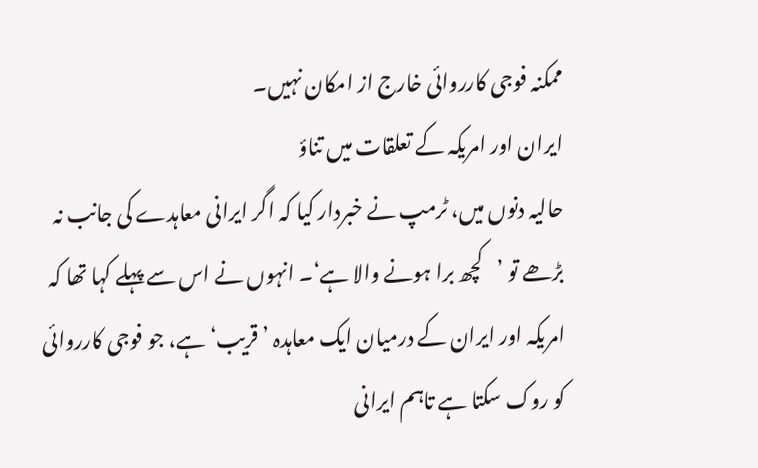ممکنہ فوجی کارروائی خارج از امکان نہیں۔
ایران اور امریکہ کے تعلقات میں تناؤ
حالیہ دنوں میں، ٹرمپ نے خبردار کیا کہ اگر ایرانی معاہدے کی جانب نہ بڑھے تو ’کچھ برا ہونے والا ہے‘۔ انہوں نے اس سے پہلے کہا تھا کہ امریکہ اور ایران کے درمیان ایک معاہدہ ’قریب‘ ہے، جو فوجی کارروائی کو روک سکتا ہے تاہم ایرانی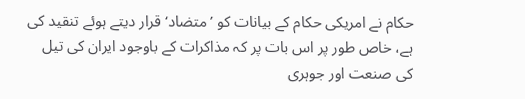حکام نے امریکی حکام کے بیانات کو ’متضاد‘ قرار دیتے ہوئے تنقید کی ہے، خاص طور پر اس بات پر کہ مذاکرات کے باوجود ایران کی تیل کی صنعت اور جوہری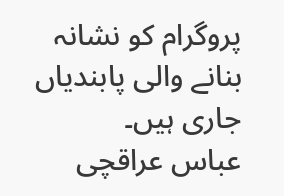پروگرام کو نشانہ بنانے والی پابندیاں جاری ہیں۔
عباس عراقچی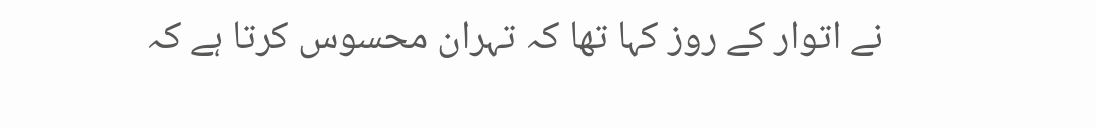نے اتوار کے روز کہا تھا کہ تہران محسوس کرتا ہے کہ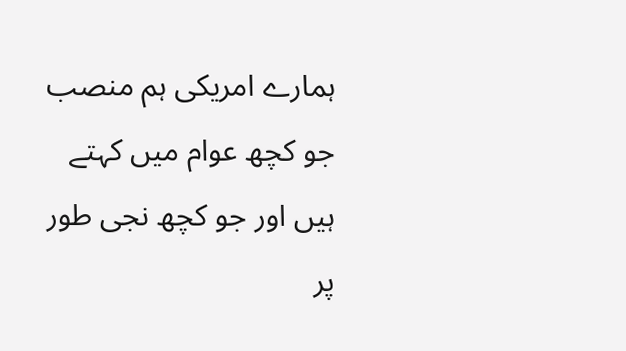ہمارے امریکی ہم منصب جو کچھ عوام میں کہتے ہیں اور جو کچھ نجی طور پر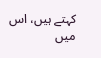کہتے ہیں، اس میں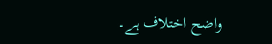واضح اختلاف ہے۔